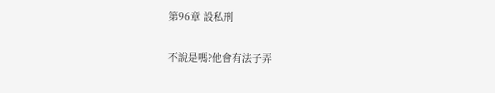第96章 設私刑

不說是嗎?他會有法子弄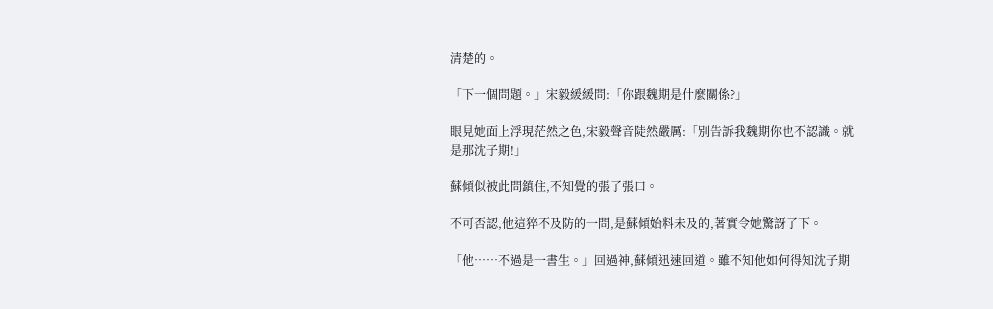清楚的。

「下一個問題。」宋毅緩緩問:「你跟魏期是什麼關係?」

眼見她面上浮現茫然之色,宋毅聲音陡然嚴厲:「別告訴我魏期你也不認識。就是那沈子期!」

蘇傾似被此問鎮住,不知覺的張了張口。

不可否認,他這猝不及防的一問,是蘇傾始料未及的,著實令她驚訝了下。

「他……不過是一書生。」回過神,蘇傾迅速回道。雖不知他如何得知沈子期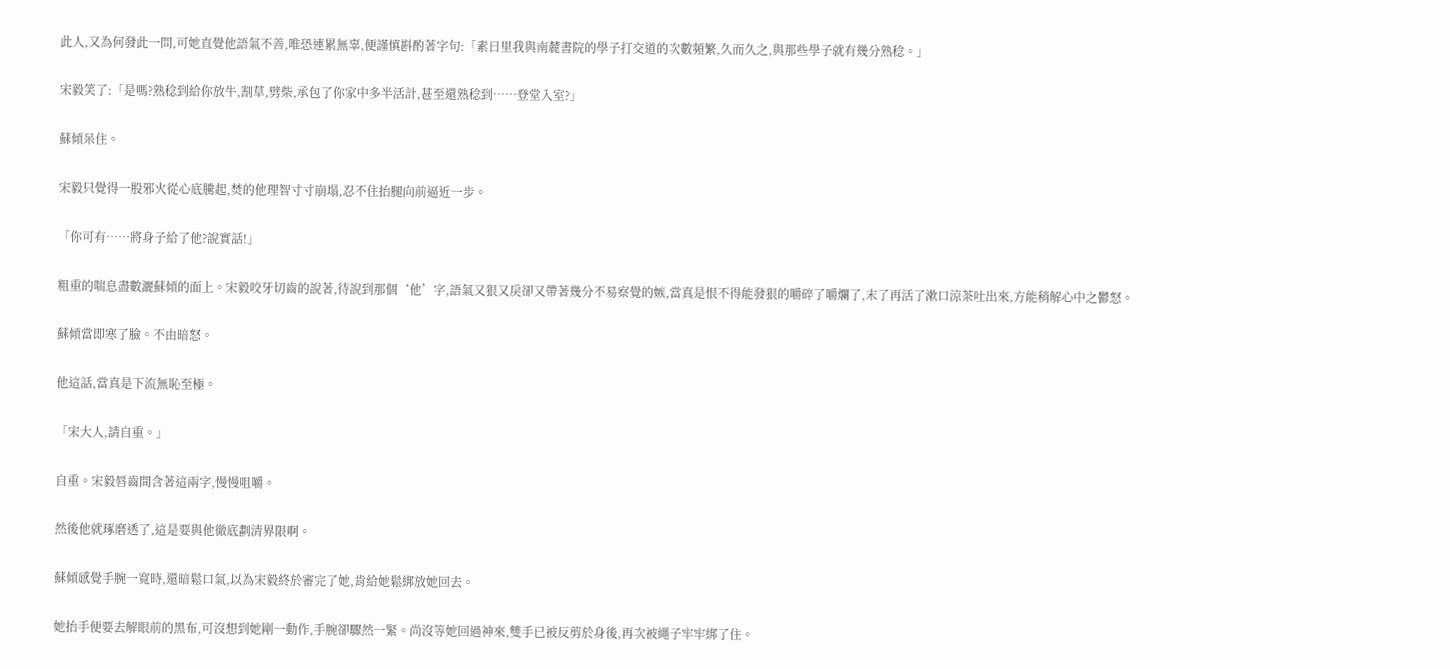此人,又為何發此一問,可她直覺他語氣不善,唯恐連累無辜,便謹慎斟酌著字句:「素日里我與南麓書院的學子打交道的次數頻繁,久而久之,與那些學子就有幾分熟稔。」

宋毅笑了:「是嗎?熟稔到給你放牛,割草,劈柴,承包了你家中多半活計,甚至還熟稔到……登堂入室?」

蘇傾呆住。

宋毅只覺得一股邪火從心底騰起,焚的他理智寸寸崩塌,忍不住抬腿向前逼近一步。

「你可有……將身子給了他?說實話!」

粗重的喘息盡數灑蘇傾的面上。宋毅咬牙切齒的說著,待說到那個‘他’字,語氣又狠又戾卻又帶著幾分不易察覺的嫉,當真是恨不得能發狠的嚼碎了嚼爛了,末了再活了漱口涼茶吐出來,方能稍解心中之鬱怒。

蘇傾當即寒了臉。不由暗怒。

他這話,當真是下流無恥至極。

「宋大人,請自重。」

自重。宋毅唇齒間含著這兩字,慢慢咀嚼。

然後他就琢磨透了,這是要與他徹底劃清界限啊。

蘇傾感覺手腕一寬時,還暗鬆口氣,以為宋毅終於審完了她,肯給她鬆綁放她回去。

她抬手便要去解眼前的黑布,可沒想到她剛一動作,手腕卻驟然一緊。尚沒等她回過神來,雙手已被反剪於身後,再次被繩子牢牢綁了住。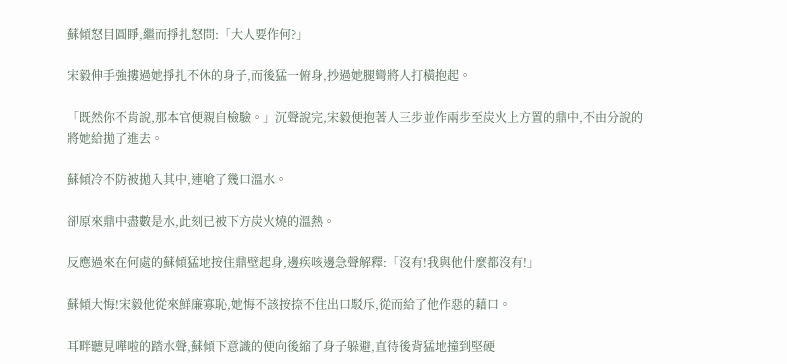蘇傾怒目圓睜,繼而掙扎怒問:「大人要作何?」

宋毅伸手強摟過她掙扎不休的身子,而後猛一俯身,抄過她腿彎將人打橫抱起。

「既然你不肯說,那本官便親自檢驗。」沉聲說完,宋毅便抱著人三步並作兩步至炭火上方置的鼎中,不由分說的將她給拋了進去。

蘇傾冷不防被拋入其中,連嗆了幾口溫水。

卻原來鼎中盡數是水,此刻已被下方炭火燒的溫熱。

反應過來在何處的蘇傾猛地按住鼎壁起身,邊疾咳邊急聲解釋:「沒有!我與他什麼都沒有!」

蘇傾大悔!宋毅他從來鮮廉寡恥,她悔不該按捺不住出口駁斥,從而給了他作惡的藉口。

耳畔聽見嘩啦的踏水聲,蘇傾下意識的便向後縮了身子躲避,直待後背猛地撞到堅硬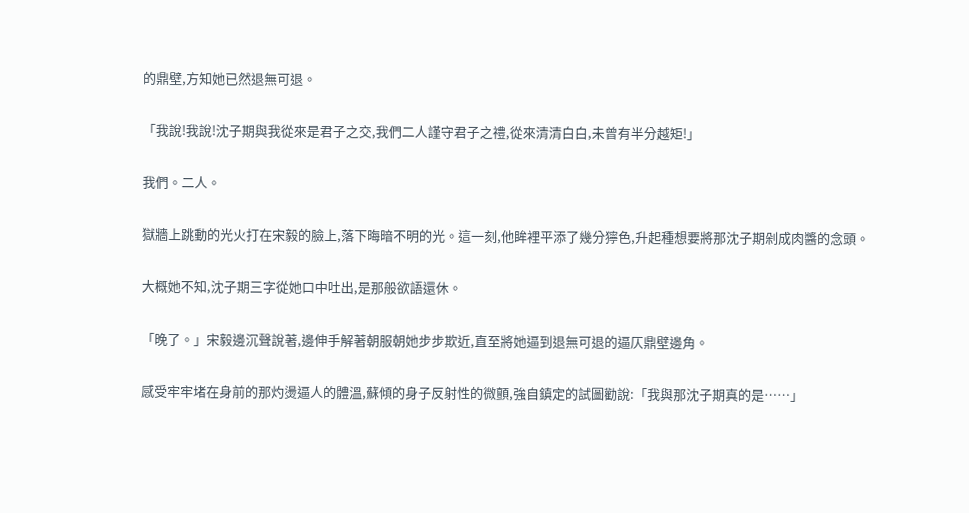的鼎壁,方知她已然退無可退。

「我說!我說!沈子期與我從來是君子之交,我們二人謹守君子之禮,從來清清白白,未曾有半分越矩!」

我們。二人。

獄牆上跳動的光火打在宋毅的臉上,落下晦暗不明的光。這一刻,他眸裡平添了幾分獰色,升起種想要將那沈子期剁成肉醬的念頭。

大概她不知,沈子期三字從她口中吐出,是那般欲語還休。

「晚了。」宋毅邊沉聲說著,邊伸手解著朝服朝她步步欺近,直至將她逼到退無可退的逼仄鼎壁邊角。

感受牢牢堵在身前的那灼燙逼人的體溫,蘇傾的身子反射性的微顫,強自鎮定的試圖勸說:「我與那沈子期真的是……」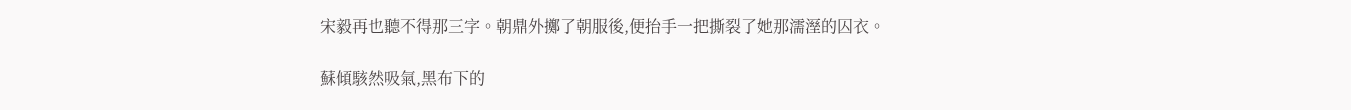宋毅再也聽不得那三字。朝鼎外擲了朝服後,便抬手一把撕裂了她那濡溼的囚衣。

蘇傾駭然吸氣,黑布下的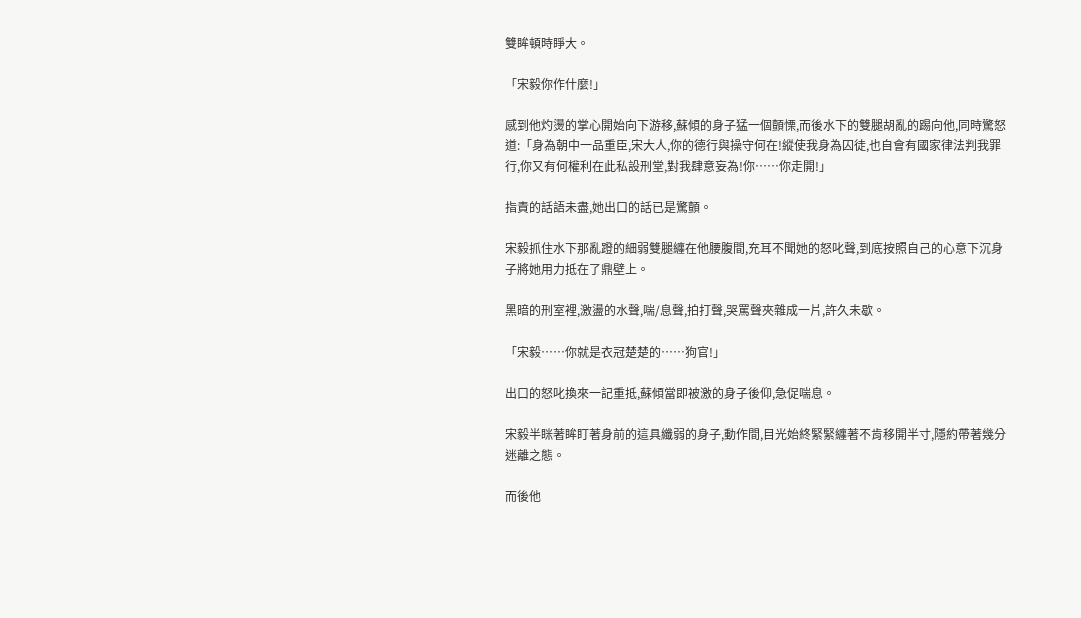雙眸頓時睜大。

「宋毅你作什麼!」

感到他灼燙的掌心開始向下游移,蘇傾的身子猛一個顫慄,而後水下的雙腿胡亂的踢向他,同時驚怒道:「身為朝中一品重臣,宋大人,你的德行與操守何在!縱使我身為囚徒,也自會有國家律法判我罪行,你又有何權利在此私設刑堂,對我肆意妄為!你……你走開!」

指責的話語未盡,她出口的話已是驚顫。

宋毅抓住水下那亂蹬的細弱雙腿纏在他腰腹間,充耳不聞她的怒叱聲,到底按照自己的心意下沉身子將她用力抵在了鼎壁上。

黑暗的刑室裡,激盪的水聲,喘/息聲,拍打聲,哭罵聲夾雜成一片,許久未歇。

「宋毅……你就是衣冠楚楚的……狗官!」

出口的怒叱換來一記重抵,蘇傾當即被激的身子後仰,急促喘息。

宋毅半眯著眸盯著身前的這具纖弱的身子,動作間,目光始終緊緊纏著不肯移開半寸,隱約帶著幾分迷離之態。

而後他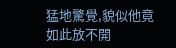猛地驚覺,貌似他竟如此放不開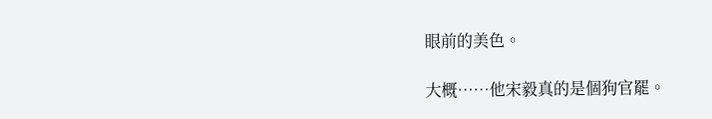眼前的美色。

大概……他宋毅真的是個狗官罷。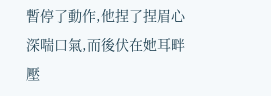暫停了動作,他捏了捏眉心深喘口氣,而後伏在她耳畔壓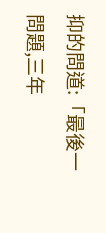抑的問道:「最後一問題,三年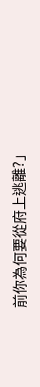前你為何要從府上逃離?」